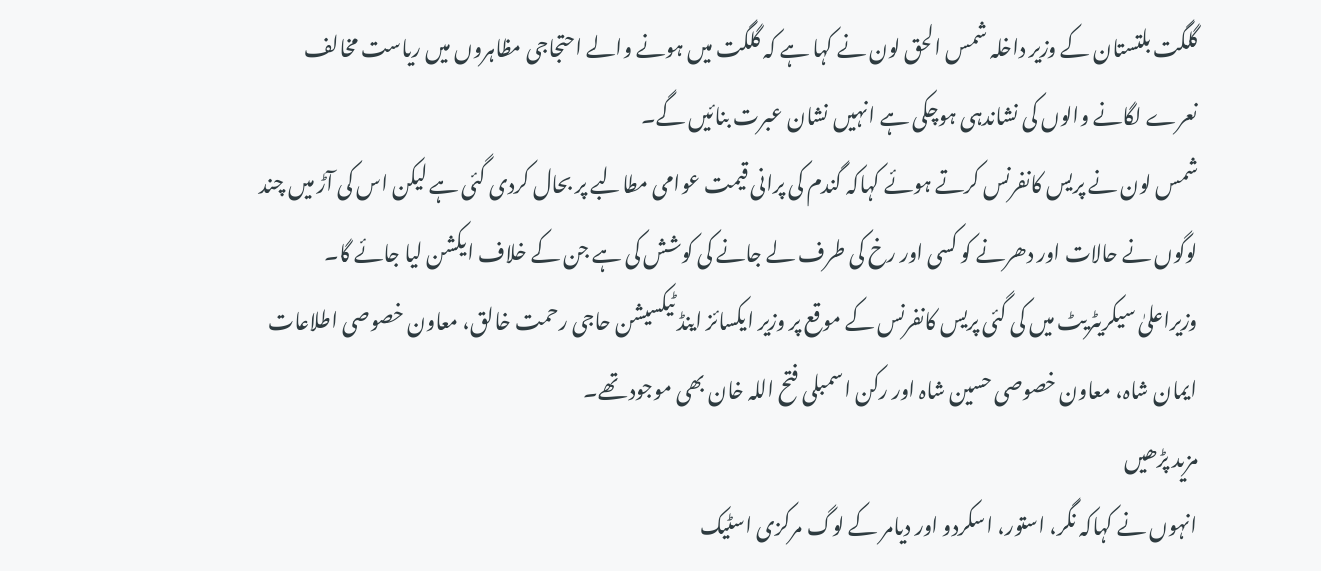گلگت بلتستان کے وزیر داخلہ شمس الحق لون نے کہا ہے کہ گلگت میں ہونے والے احتجاجی مظاہروں میں ریاست مخالف نعرے لگانے والوں کی نشاندہی ہوچکی ہے انہیں نشان عبرت بنائیں گے۔
شمس لون نے پریس کانفرنس کرتے ہوئے کہاکہ گندم کی پرانی قیمت عوامی مطالبے پر بحال کردی گئی ہے لیکن اس کی آڑ میں چند لوگوں نے حالات اور دھرنے کو کسی اور رخ کی طرف لے جانے کی کوشش کی ہے جن کے خلاف ایکشن لیا جائے گا۔
وزیراعلیٰ سیکریٹریٹ میں کی گئی پریس کانفرنس کے موقع پر وزیر ایکسائز اینڈ ٹیکسیشن حاجی رحمت خالق، معاون خصوصی اطلاعات ایمان شاہ، معاون خصوصی حسین شاہ اور رکن اسمبلی فتح اللہ خان بھی موجود تھے۔
مزید پڑھیں
انہوں نے کہاکہ نگر، استور، اسکردو اور دیامر کے لوگ مرکزی اسٹیک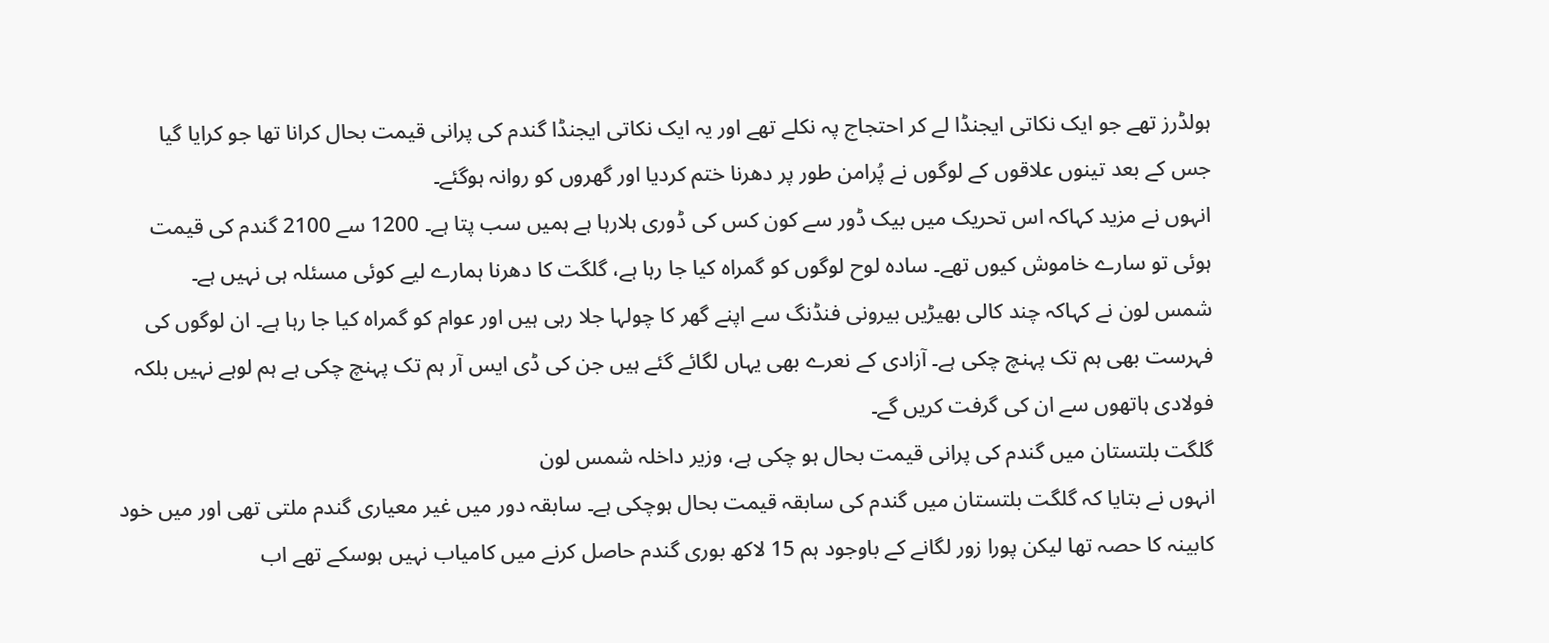ہولڈرز تھے جو ایک نکاتی ایجنڈا لے کر احتجاج پہ نکلے تھے اور یہ ایک نکاتی ایجنڈا گندم کی پرانی قیمت بحال کرانا تھا جو کرایا گیا جس کے بعد تینوں علاقوں کے لوگوں نے پُرامن طور پر دھرنا ختم کردیا اور گھروں کو روانہ ہوگئے۔
انہوں نے مزید کہاکہ اس تحریک میں بیک ڈور سے کون کس کی ڈوری ہلارہا ہے ہمیں سب پتا ہے۔ 1200 سے 2100 گندم کی قیمت ہوئی تو سارے خاموش کیوں تھے۔ سادہ لوح لوگوں کو گمراہ کیا جا رہا ہے، گلگت کا دھرنا ہمارے لیے کوئی مسئلہ ہی نہیں ہے۔
شمس لون نے کہاکہ چند کالی بھیڑیں بیرونی فنڈنگ سے اپنے گھر کا چولہا جلا رہی ہیں اور عوام کو گمراہ کیا جا رہا ہے۔ ان لوگوں کی فہرست بھی ہم تک پہنچ چکی ہے۔ آزادی کے نعرے بھی یہاں لگائے گئے ہیں جن کی ڈی ایس آر ہم تک پہنچ چکی ہے ہم لوہے نہیں بلکہ فولادی ہاتھوں سے ان کی گرفت کریں گے۔
گلگت بلتستان میں گندم کی پرانی قیمت بحال ہو چکی ہے، وزیر داخلہ شمس لون
انہوں نے بتایا کہ گلگت بلتستان میں گندم کی سابقہ قیمت بحال ہوچکی ہے۔ سابقہ دور میں غیر معیاری گندم ملتی تھی اور میں خود کابینہ کا حصہ تھا لیکن پورا زور لگانے کے باوجود ہم 15 لاکھ بوری گندم حاصل کرنے میں کامیاب نہیں ہوسکے تھے اب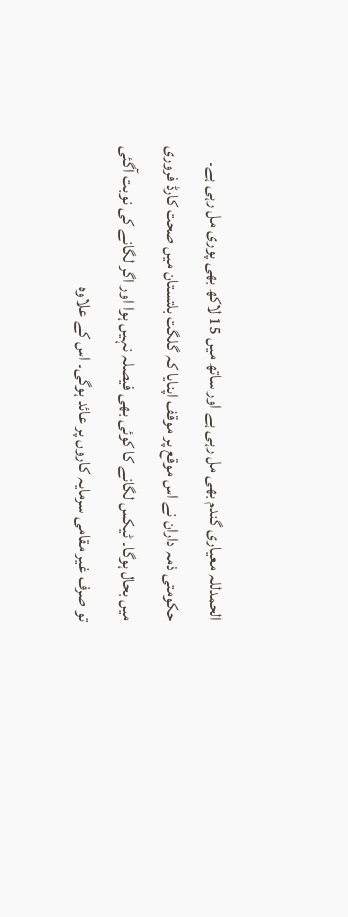الحمدللہ معیاری گندم بھی مل رہی ہے اور ساتھ میں 15 لاکھ بھی پوری مل رہی ہے۔
حکومتی ذمہ داران نے اس موقع پر موقف اپنایا کہ گلگت بلتستان میں صحت کارڈ فروری میں بحال ہوگا۔ ٹیکس لگانے کا کوئی بھی فیصلہ نہیں ہوا اور اگر لگانے کی نوبت آگئی تو صرف غیر مقامی سرمایہ کاروں پر عائد ہوگی۔ اس کے علاوہ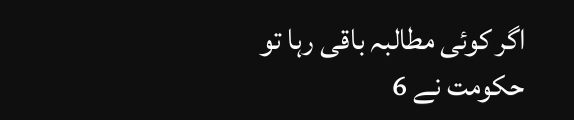اگر کوئی مطالبہ باقی رہا تو حکومت نے 6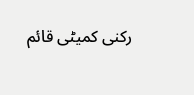رکنی کمیٹی قائم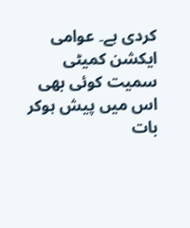کردی ہے۔ عوامی ایکشن کمیٹی سمیت کوئی بھی اس میں پیش ہوکر بات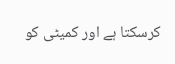کرسکتا ہے اور کمیٹی کو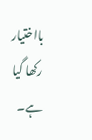بااختیار رکھا گیا ہے۔